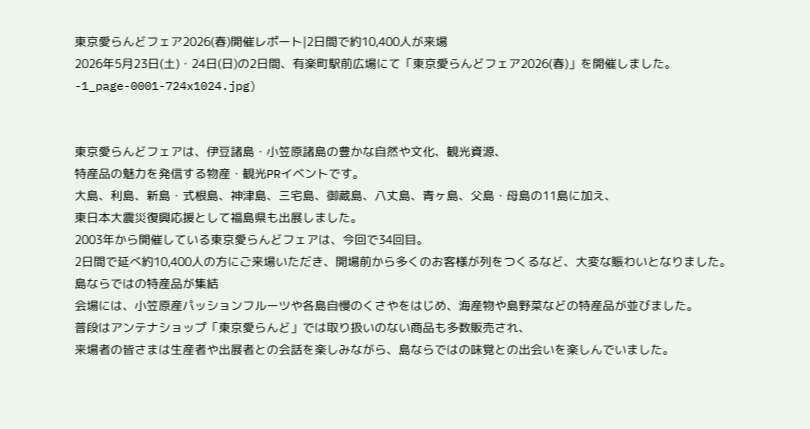東京愛らんどフェア2026(春)開催レポート|2日間で約10,400人が来場
2026年5月23日(土)・24日(日)の2日間、有楽町駅前広場にて「東京愛らんどフェア2026(春)」を開催しました。
-1_page-0001-724x1024.jpg)


東京愛らんどフェアは、伊豆諸島・小笠原諸島の豊かな自然や文化、観光資源、
特産品の魅力を発信する物産・観光PRイベントです。
大島、利島、新島・式根島、神津島、三宅島、御蔵島、八丈島、青ヶ島、父島・母島の11島に加え、
東日本大震災復興応援として福島県も出展しました。
2003年から開催している東京愛らんどフェアは、今回で34回目。
2日間で延べ約10,400人の方にご来場いただき、開場前から多くのお客様が列をつくるなど、大変な賑わいとなりました。
島ならではの特産品が集結
会場には、小笠原産パッションフルーツや各島自慢のくさやをはじめ、海産物や島野菜などの特産品が並びました。
普段はアンテナショップ「東京愛らんど」では取り扱いのない商品も多数販売され、
来場者の皆さまは生産者や出展者との会話を楽しみながら、島ならではの味覚との出会いを楽しんでいました。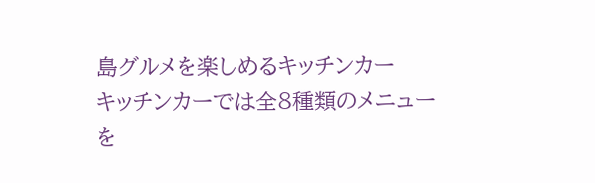島グルメを楽しめるキッチンカー
キッチンカーでは全8種類のメニューを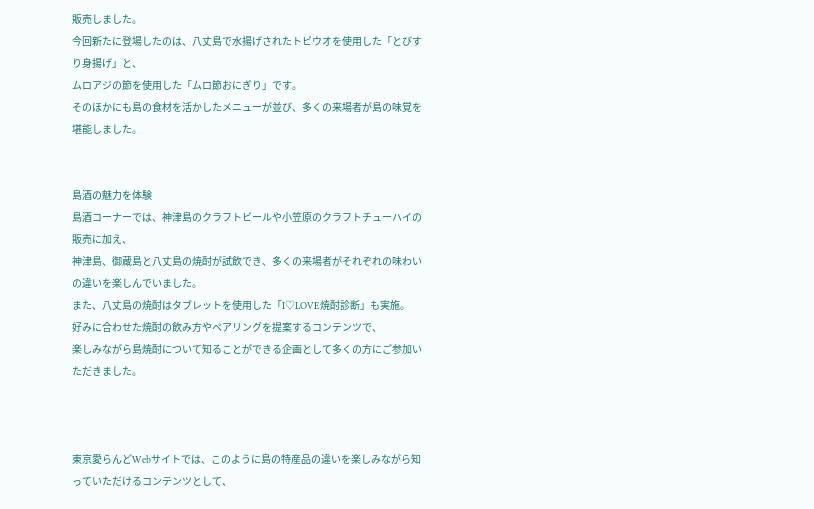販売しました。
今回新たに登場したのは、八丈島で水揚げされたトビウオを使用した「とびすり身揚げ」と、
ムロアジの節を使用した「ムロ節おにぎり」です。
そのほかにも島の食材を活かしたメニューが並び、多くの来場者が島の味覚を堪能しました。


島酒の魅力を体験
島酒コーナーでは、神津島のクラフトビールや小笠原のクラフトチューハイの販売に加え、
神津島、御蔵島と八丈島の焼酎が試飲でき、多くの来場者がそれぞれの味わいの違いを楽しんでいました。
また、八丈島の焼酎はタブレットを使用した「I♡LOVE焼酎診断」も実施。
好みに合わせた焼酎の飲み方やペアリングを提案するコンテンツで、
楽しみながら島焼酎について知ることができる企画として多くの方にご参加いただきました。



東京愛らんどWebサイトでは、このように島の特産品の違いを楽しみながら知っていただけるコンテンツとして、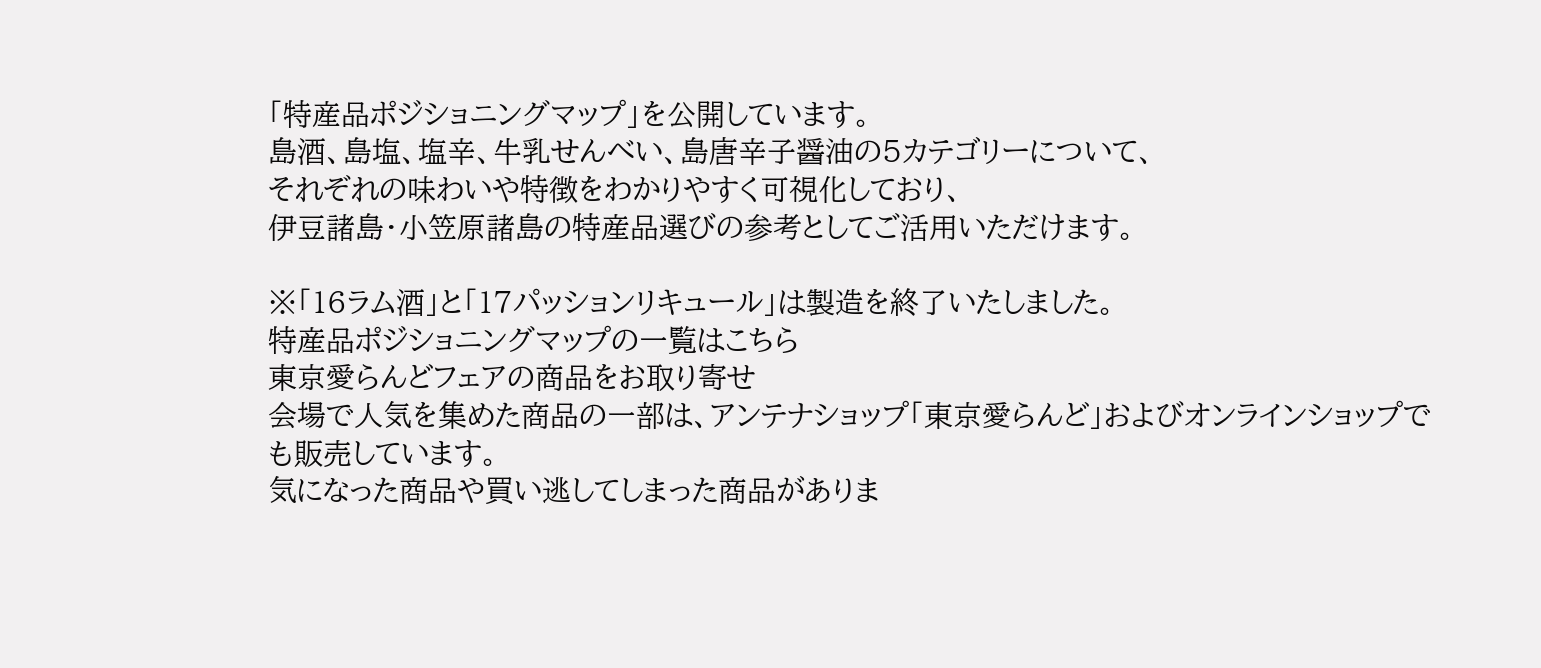「特産品ポジショニングマップ」を公開しています。
島酒、島塩、塩辛、牛乳せんべい、島唐辛子醤油の5カテゴリーについて、
それぞれの味わいや特徴をわかりやすく可視化しており、
伊豆諸島・小笠原諸島の特産品選びの参考としてご活用いただけます。

※「16ラム酒」と「17パッションリキュール」は製造を終了いたしました。
特産品ポジショニングマップの一覧はこちら
東京愛らんどフェアの商品をお取り寄せ
会場で人気を集めた商品の一部は、アンテナショップ「東京愛らんど」およびオンラインショップでも販売しています。
気になった商品や買い逃してしまった商品がありま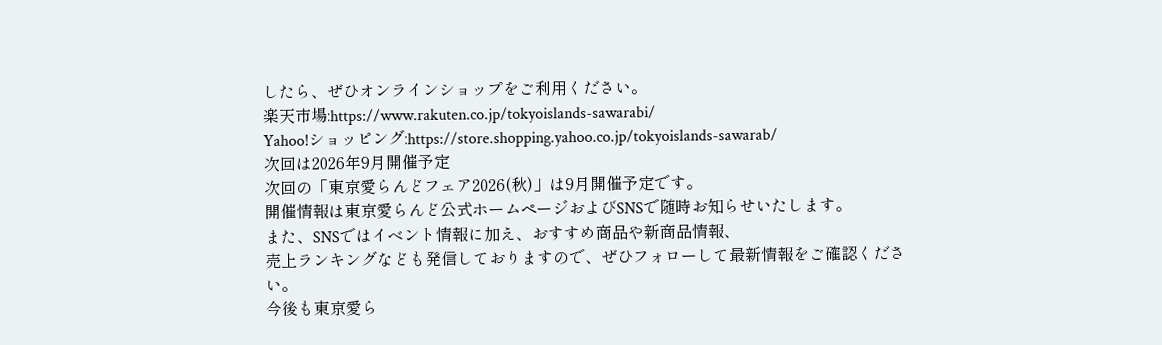したら、ぜひオンラインショップをご利用ください。
楽天市場:https://www.rakuten.co.jp/tokyoislands-sawarabi/
Yahoo!ショッピング:https://store.shopping.yahoo.co.jp/tokyoislands-sawarab/
次回は2026年9月開催予定
次回の「東京愛らんどフェア2026(秋)」は9月開催予定です。
開催情報は東京愛らんど公式ホームページおよびSNSで随時お知らせいたします。
また、SNSではイベント情報に加え、おすすめ商品や新商品情報、
売上ランキングなども発信しておりますので、ぜひフォローして最新情報をご確認ください。
今後も東京愛ら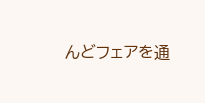んどフェアを通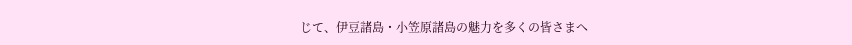じて、伊豆諸島・小笠原諸島の魅力を多くの皆さまへ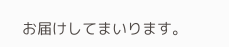お届けしてまいります。